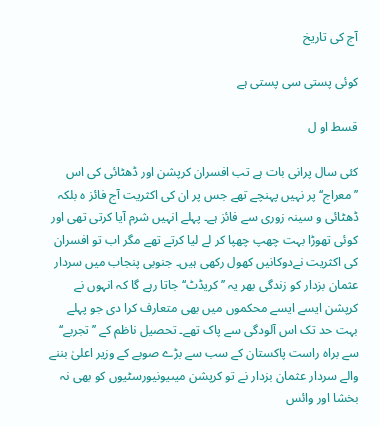آج کی تاریخ

کوئی پستی سی پستی ہے

قسط او ل

کئی سال پرانی بات ہے تب افسران کرپشن اور ڈھٹائی کی اس ’’معراج‘‘ پر نہیں پہنچے تھے جس پر ان کی اکثریت آج فائز ہ بلکہ ڈھٹائی و سینہ زوری سے فائز ہے۔ پہلے انہیں شرم آیا کرتی تھی اور کوئی تھوڑا بہت چھپ چھپا کر لے لیا کرتے تھے مگر اب تو افسران کی اکثریت نےدوکانیں کھول رکھی ہیں۔ جنوبی پنجاب میں سردار عثمان بزدار کو زندگی بھر یہ ’’کریڈٹ‘‘ جاتا رہے گا کہ انہوں نے کرپشن ایسے ایسے محکموں میں بھی متعارف کرا دی جو پہلے بہت حد تک اس آلودگی سے پاک تھے۔ تحصیل ناظم کے ’’تجربے‘‘ سے براہ راست پاکستان کے سب سے بڑے صوبے کے وزیر اعلیٰ بننے والے سردار عثمان بزدار نے تو کرپشن میںیونیورسٹیوں کو بھی نہ بخشا اور وائس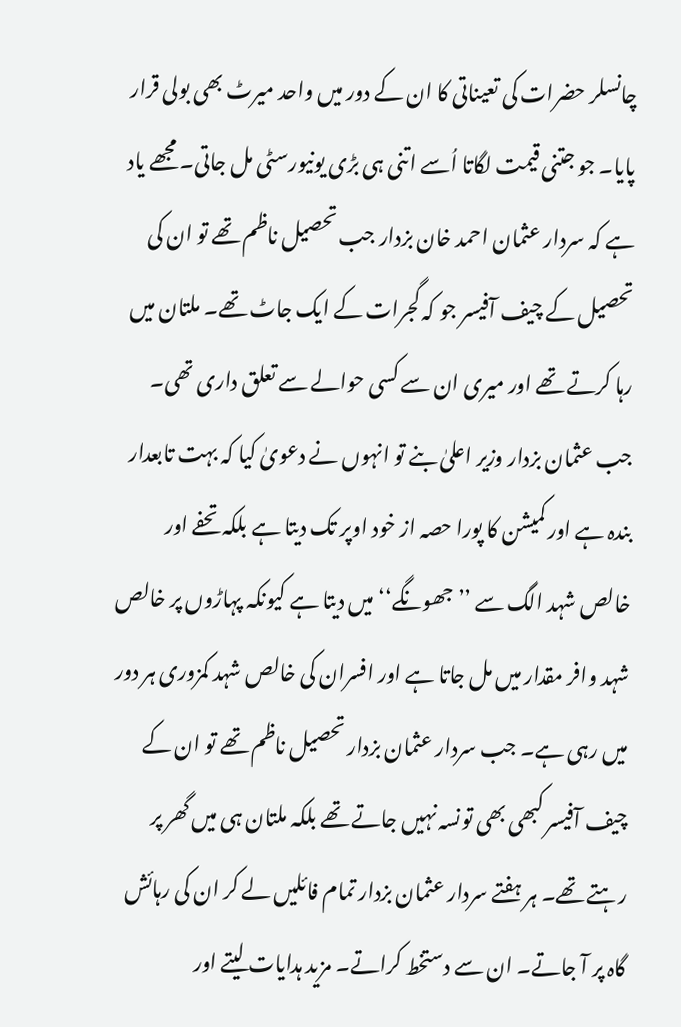چانسلر حضرات کی تعیناتی کا ان کے دور میں واحد میرٹ بھی بولی قرار پایا۔ جو جتنی قیمت لگاتا اُسے اتنی ہی بڑی یونیورسٹی مل جاتی۔ مجھے یاد ہے کہ سردار عثمان احمد خان بزدار جب تحصیل ناظم تھے تو ان کی تحصیل کے چیف آفیسر جو کہ گجرات کے ایک جاٹ تھے۔ ملتان میں رہا کرتے تھے اور میری ان سے کسی حوالے سے تعلق داری تھی۔
جب عثمان بزدار وزیر اعلیٰ بنے تو انہوں نے دعویٰ کیا کہ بہت تابعدار بندہ ہے اور کمیشن کا پورا حصہ از خود اوپر تک دیتا ہے بلکہ تحفے اور خالص شہد الگ سے ’’جھونگے‘‘ میں دیتا ہے کیونکہ پہاڑوں پر خالص شہد وافر مقدار میں مل جاتا ہے اور افسران کی خالص شہد کمزوری ہر دور میں رہی ہے۔ جب سردار عثمان بزدار تحصیل ناظم تھے تو ان کے چیف آفیسر کبھی بھی تونسہ نہیں جاتے تھے بلکہ ملتان ہی میں گھر پر رہتے تھے۔ ہر ہفتے سردار عثمان بزدار تمام فائلیں لے کر ان کی رہائش گاہ پر آ جاتے۔ ان سے دستخط کراتے۔ مزید ہدایات لیتے اور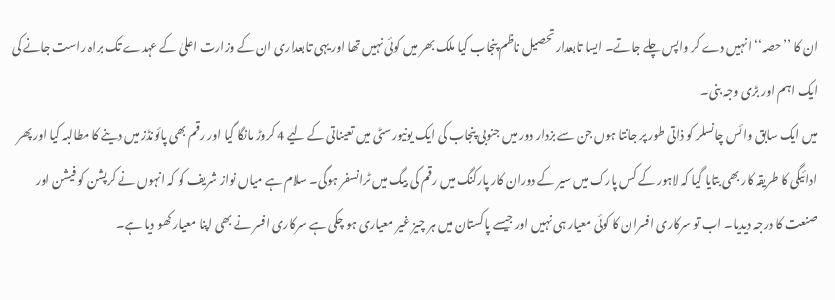ان کا ’’حصہ‘‘ انہیں دے کر واپس چلے جاتے۔ ایسا تابعدار تحصیل ناظم پنجاب کیا ملک بھر میں کوئی نہیں تھا اور یہی تابعداری ان کے وزارت اعلیٰ کے عہدے تک براہ راست جانے کی ایک اہم اور بڑی وجہ بنی۔
میں ایک سابق وائس چانسلر کو ذاتی طور پر جانتا ہوں جن سے بزدار دور میں جنوبی پنجاب کی ایک یونیورسٹی میں تعیناتی کے لیے 4 کروڑ مانگا گیا اور رقم بھی پائونڈز میں دینے کا مطالبہ کیا اور پھر ادائیگی کا طریقہ کار بھی بتایا گیا کہ لاہور کے کس پارک میں سیر کے دوران کار پارکنگ میں رقم کی بیگ میں ٹرانسفر ہوگی۔ سلام ہے میاں نواز شریف کو کہ انہوں نے کرپشن کو فیشن اور صنعت کا درجہ دیدیا۔ اب تو سرکاری افسران کا کوئی معیار ہی نہیں اور جیسے پاکستان میں ہر چیز غیر معیاری ہو چکی ہے سرکاری افسر نے بھی اپنا معیار کھو دیا ہے۔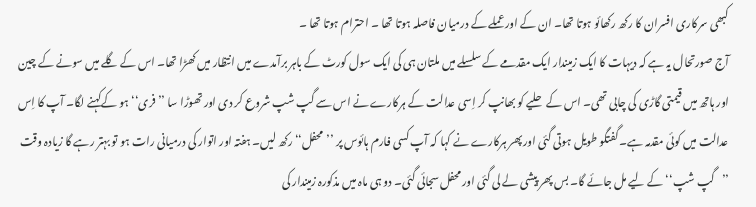کبھی سرکاری افسران کا رکھ رکھائو ہوتا تھا۔ ان کے اور عملے کے درمیان فاصلہ ہوتا تھا ۔ احترام ہوتا تھا ۔
آج صورتحال یہ ہے کہ دیہات کا ایک زمیندار ایک مقدمے کے سلسلے میں ملتان ہی کی ایک سول کورٹ کے باہر برآمدے میں انتظار میں کھڑا تھا۔ اس کے گلے میں سونے کے چین اور ہاتھ میں قیمتی گاڑی کی چابی تھی۔ اس کے حلیے کو بھانپ کر اِسی عدالت کے ہرکارے نے اس سے گپ شپ شروع کر دی اور تھوڑا سا ’’فری‘‘ ہو کےکہنے لگا۔ آپ کا اِس عدالت میں کوئی مقدمہ ہے۔ گفتگو طویل ہوتی گئی اور پھر ہرکارے نے کہا کہ آپ کسی فارم ہائوس پر ’’محفل‘‘ رکھ لیں۔ ہفتہ اور اتوار کی درمیانی رات ہو تو بہتر رہے گا زیادہ وقت ’’گپ شپ‘‘ کے لیے مل جائے گا۔ بس پھر پیشی لے لی گئی اور محفل سجائی گئی۔ دو ہی ماہ میں مذکورہ زمیندار کی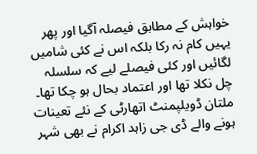خواہش کے مطابق فیصلہ آگیا اور پھر یہیں کام نہ رکا بلکہ اس نے کئی شامیں لگائیں اور کئی فیصلے لیے کہ سلسلہ چل نکلا تھا اور اعتماد بحال ہو چکا تھا۔
ملتان ڈویلپمنٹ اتھارٹی کے نئے تعینات ہونے والے ڈی جی زاہد اکرام نے بھی شہر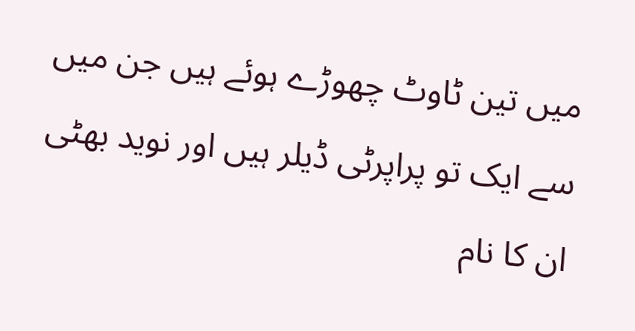میں تین ٹاوٹ چھوڑے ہوئے ہیں جن میں سے ایک تو پراپرٹی ڈیلر ہیں اور نوید بھٹی ان کا نام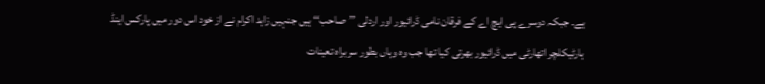ہے۔ جبکہ دوسرے پی ایچ اے کے فرقان نامی ڈرائیور اور اردلی ’’صاحب‘‘ ہیں جنہیں زاہد اکرام نے از خود اس دور میں پارکس اینڈ ہارٹیکلچر اتھارٹی میں ڈرائیور بھرتی کیا تھا جب وہ وہاں بطور سربراہ تعینات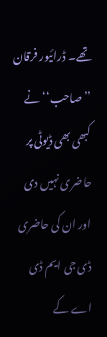تھے۔ ڈرائیور فرقان ’’صاحب‘‘ نے کبھی بھی ڈیوٹی پر حاضری نہیں دی اور ان کی حاضری ڈی جی ایم ڈی اے کے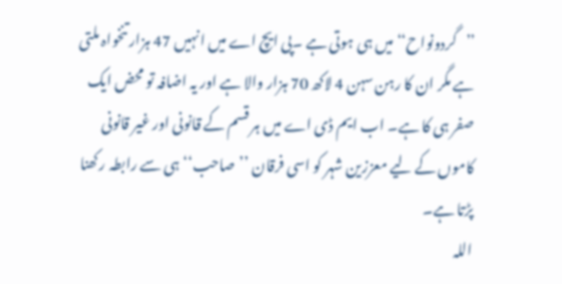’’گردونواح‘‘ میں ہی ہوتی ہے ۔پی ایچ اے میں انہیں 47 ہزار تنخواہ ملتی ہے مگر ان کا رہن سہن 4 لاکھ 70 ہزار والا ہے اور یہ اضافہ تو محض ایک صفر ہی کا ہے۔ اب ایم ڈی اے میں ہر قسم کے قانونی اور غیر قانونی کاموں کے لیے معززین شہر کو اسی فرقان ’’صاحب‘‘ ہی سے رابطہ رکھنا پڑتا ہے۔
اللہ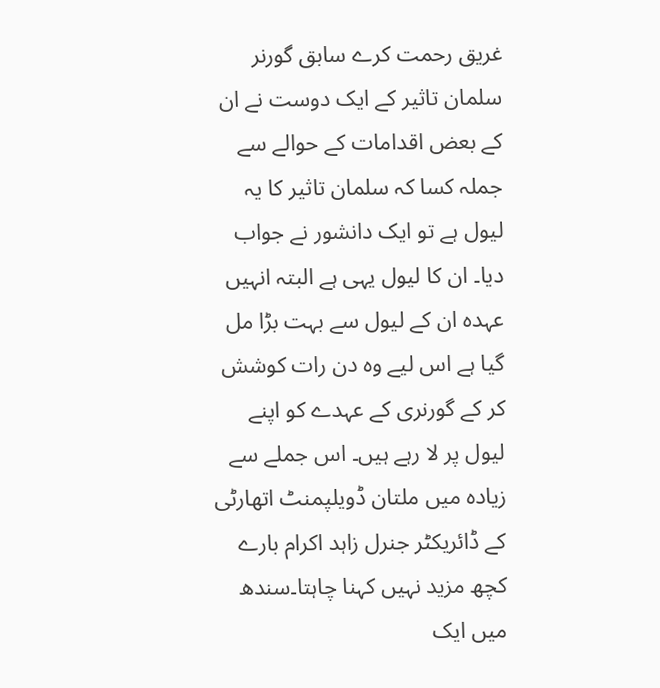غریق رحمت کرے سابق گورنر سلمان تاثیر کے ایک دوست نے ان کے بعض اقدامات کے حوالے سے جملہ کسا کہ سلمان تاثیر کا یہ لیول ہے تو ایک دانشور نے جواب دیا۔ ان کا لیول یہی ہے البتہ انہیں عہدہ ان کے لیول سے بہت بڑا مل گیا ہے اس لیے وہ دن رات کوشش کر کے گورنری کے عہدے کو اپنے لیول پر لا رہے ہیں۔ اس جملے سے زیادہ میں ملتان ڈویلپمنٹ اتھارٹی کے ڈائریکٹر جنرل زاہد اکرام بارے کچھ مزید نہیں کہنا چاہتا۔سندھ میں ایک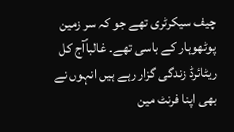چیف سیکرٹری تھے جو کہ سر زمین پوٹھوہار کے باسی تھے۔ غالباًآج کل ریٹائرڈ زندگی گزار رہے ہیں انہوں نے بھی اپنا فرنٹ مین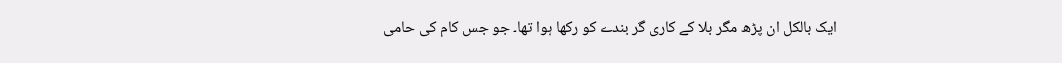ایک بالکل ان پڑھ مگر بلا کے کاری گر بندے کو رکھا ہوا تھا۔ جو جس کام کی حامی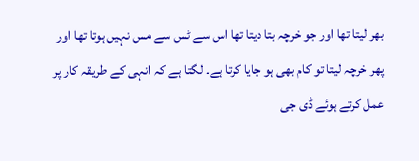بھر لیتا تھا اور جو خرچہ بتا دیتا تھا اس سے ٹس سے مس نہیں ہوتا تھا اور پھر خرچہ لیتا تو کام بھی ہو جایا کرتا ہے۔ لگتا ہے کہ انہی کے طریقہ کار پر عمل کرتے ہوئے ڈی جی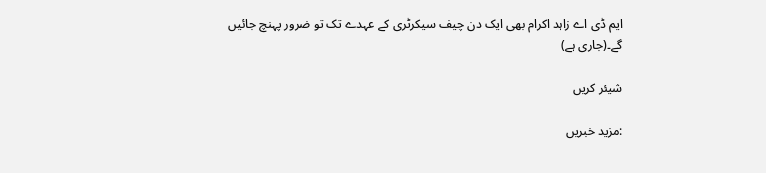ایم ڈی اے زاہد اکرام بھی ایک دن چیف سیکرٹری کے عہدے تک تو ضرور پہنچ جائیں گے۔(جاری ہے)

شیئر کریں

:مزید خبریں